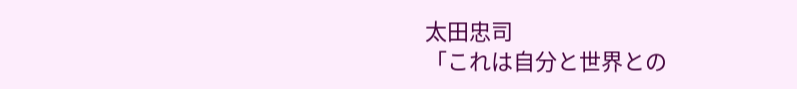太田忠司
「これは自分と世界との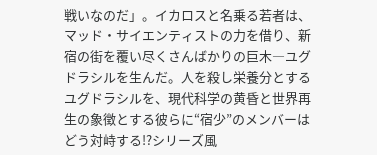戦いなのだ」。イカロスと名乗る若者は、マッド・サイエンティストの力を借り、新宿の街を覆い尽くさんばかりの巨木―ユグドラシルを生んだ。人を殺し栄養分とするユグドラシルを、現代科学の黄昏と世界再生の象徴とする彼らに“宿少”のメンバーはどう対峙する!?シリーズ風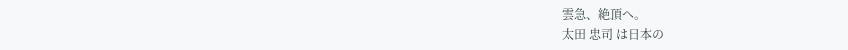雲急、絶頂へ。
太田 忠司 は日本の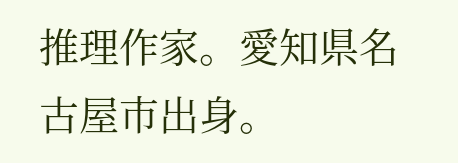推理作家。愛知県名古屋市出身。